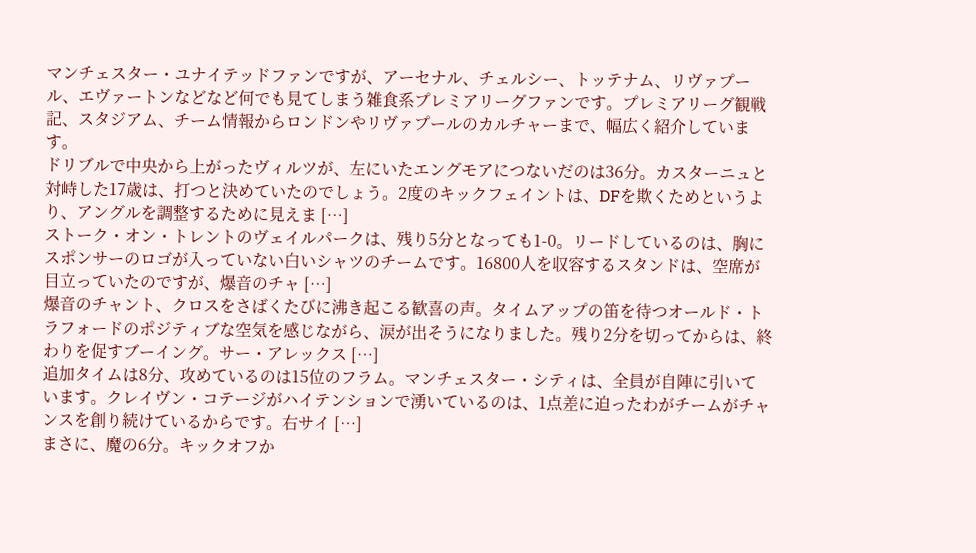マンチェスター・ユナイテッドファンですが、アーセナル、チェルシー、トッテナム、リヴァプール、エヴァートンなどなど何でも見てしまう雑食系プレミアリーグファンです。プレミアリーグ観戦記、スタジアム、チーム情報からロンドンやリヴァプールのカルチャーまで、幅広く紹介しています。
ドリブルで中央から上がったヴィルツが、左にいたエングモアにつないだのは36分。カスターニュと対峙した17歳は、打つと決めていたのでしょう。2度のキックフェイントは、DFを欺くためというより、アングルを調整するために見えま […]
ストーク・オン・トレントのヴェイルパークは、残り5分となっても1-0。リードしているのは、胸にスポンサーのロゴが入っていない白いシャツのチームです。16800人を収容するスタンドは、空席が目立っていたのですが、爆音のチャ […]
爆音のチャント、クロスをさばくたびに沸き起こる歓喜の声。タイムアップの笛を待つオールド・トラフォードのポジティブな空気を感じながら、涙が出そうになりました。残り2分を切ってからは、終わりを促すブーイング。サー・アレックス […]
追加タイムは8分、攻めているのは15位のフラム。マンチェスター・シティは、全員が自陣に引いています。クレイヴン・コテージがハイテンションで湧いているのは、1点差に迫ったわがチームがチャンスを創り続けているからです。右サイ […]
まさに、魔の6分。キックオフか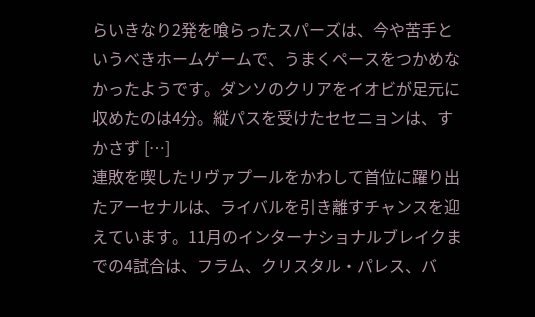らいきなり2発を喰らったスパーズは、今や苦手というべきホームゲームで、うまくペースをつかめなかったようです。ダンソのクリアをイオビが足元に収めたのは4分。縦パスを受けたセセニョンは、すかさず […]
連敗を喫したリヴァプールをかわして首位に躍り出たアーセナルは、ライバルを引き離すチャンスを迎えています。11月のインターナショナルブレイクまでの4試合は、フラム、クリスタル・パレス、バ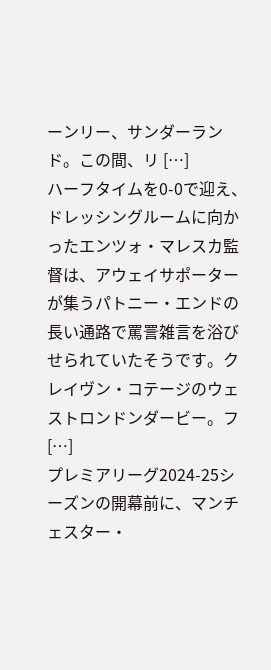ーンリー、サンダーランド。この間、リ […]
ハーフタイムを0-0で迎え、ドレッシングルームに向かったエンツォ・マレスカ監督は、アウェイサポーターが集うパトニー・エンドの長い通路で罵詈雑言を浴びせられていたそうです。クレイヴン・コテージのウェストロンドンダービー。フ […]
プレミアリーグ2024-25シーズンの開幕前に、マンチェスター・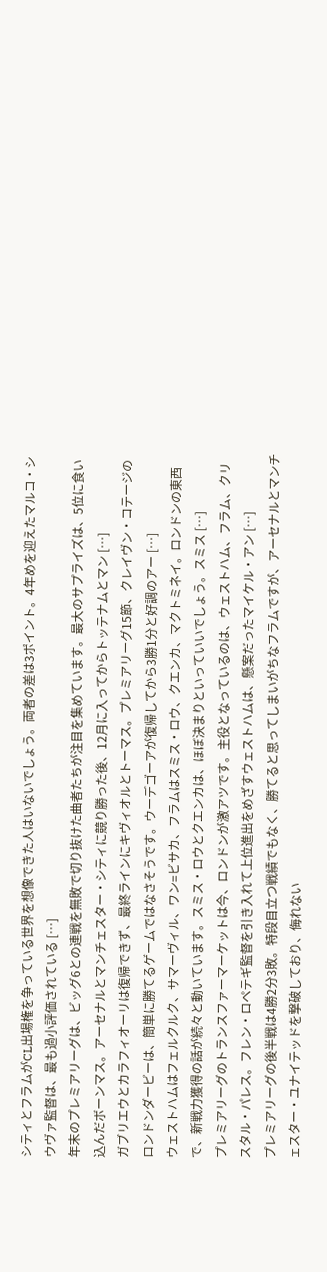シティとフラムがCL出場権を争っている世界を想像できた人はいないでしょう。両者の差は3ポイント。4年めを迎えたマルコ・シウヴァ監督は、最も過小評価されている […]
年末のプレミアリーグは、ビッグ6との連戦を無敗で切り抜けた曲者たちが注目を集めています。最大のサプライズは、5位に食い込んだボーンマス。アーセナルとマンチェスター・シティに競り勝った後、12月に入ってからトッテナムとマン […]
ガブリエウとカラフィオーリは復帰できず、最終ラインにキヴィオルとトーマス。プレミアリーグ15節、クレイヴン・コテージのロンドンダービーは、簡単に勝てるゲームではなさそうです。ウーデゴーアが復帰してから3勝1分と好調のアー […]
ウェストハムはフェルクルク、サマーヴィル、ワン=ビサカ、フラムはスミス・ロウ、クエンカ、マクトミネイ。ロンドンの東西で、新戦力獲得の話が続々と動いています。スミス・ロウとクエンカは、ほぼ決まりといっていいでしょう。スミス […]
プレミアリーグのトランスファーマーケットは今、ロンドンが激アツです。主役となっているのは、ウェストハム、フラム、クリスタル・パレス。フレン・ロペテギ監督を引き入れて上位進出をめざすウェストハムは、懸案だったマイケル・アン […]
プレミアリーグの後半戦は4勝2分3敗。特段目立つ戦績でもなく、勝てると思ってしまいがちなフラムですが、アーセナルとマンチェスター・ユナイテッドを撃破しており、侮れない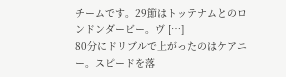チームです。29節はトッテナムとのロンドンダービー。ヴ […]
80分にドリブルで上がったのはケアニー。スピードを落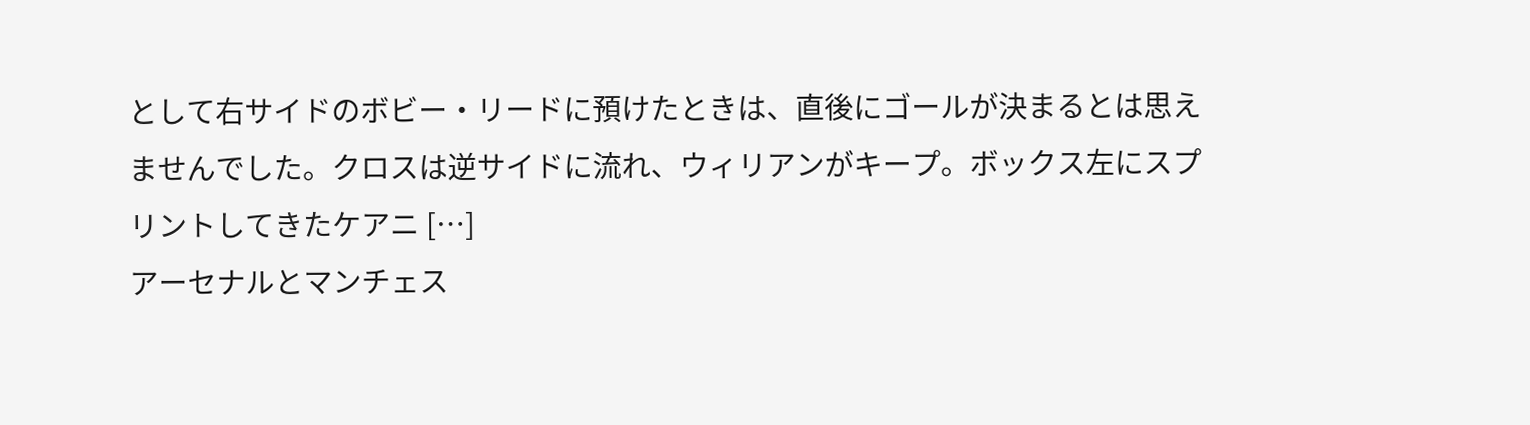として右サイドのボビー・リードに預けたときは、直後にゴールが決まるとは思えませんでした。クロスは逆サイドに流れ、ウィリアンがキープ。ボックス左にスプリントしてきたケアニ […]
アーセナルとマンチェス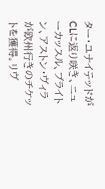ター・ユナイテッドがCLに返り咲き、ニューカッスル、ブライトン、アストン・ヴィラが欧州行きのチケットを獲得。リヴ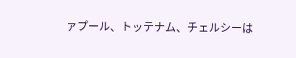ァプール、トッテナム、チェルシーは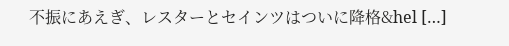不振にあえぎ、レスターとセインツはついに降格&hel […]